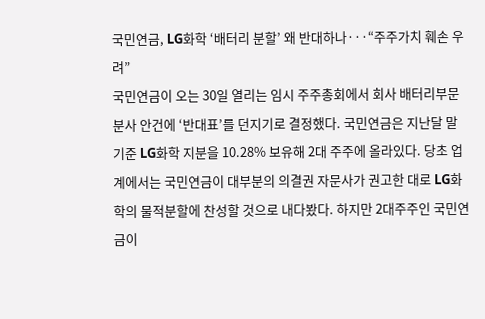국민연금, LG화학 ‘배터리 분할’ 왜 반대하나···“주주가치 훼손 우려”
국민연금이 오는 30일 열리는 임시 주주총회에서 회사 배터리부문 분사 안건에 ‘반대표’를 던지기로 결정했다. 국민연금은 지난달 말 기준 LG화학 지분을 10.28% 보유해 2대 주주에 올라있다. 당초 업계에서는 국민연금이 대부분의 의결권 자문사가 권고한 대로 LG화학의 물적분할에 찬성할 것으로 내다봤다. 하지만 2대주주인 국민연금이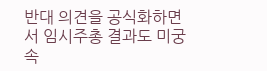반대 의견을 공식화하면서 임시주총 결과도 미궁 속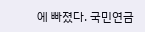에 빠졌다. 국민연금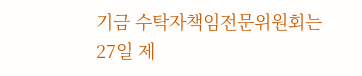기금 수탁자책임전문위원회는 27일 제